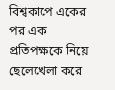বিশ্বকাপে একের পর এক প্রতিপক্ষকে নিয়ে ছেলেখেলা করে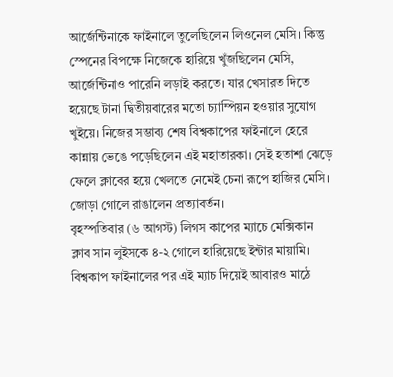আর্জেন্টিনাকে ফাইনালে তুলেছিলেন লিওনেল মেসি। কিন্তু স্পেনের বিপক্ষে নিজেকে হারিয়ে খুঁজছিলেন মেসি, আর্জেন্টিনাও পারেনি লড়াই করতে। যার খেসারত দিতে হয়েছে টানা দ্বিতীয়বারের মতো চ্যাম্পিয়ন হওয়ার সুযোগ খুইয়ে। নিজের সম্ভাব্য শেষ বিশ্বকাপের ফাইনালে হেরে কান্নায় ভেঙে পড়েছিলেন এই মহাতারকা। সেই হতাশা ঝেড়ে ফেলে ক্লাবের হয়ে খেলতে নেমেই চেনা রূপে হাজির মেসি। জোড়া গোলে রাঙালেন প্রত্যাবর্তন।
বৃহস্পতিবার (৬ আগস্ট) লিগস কাপের ম্যাচে মেক্সিকান ক্লাব সান লুইসকে ৪-২ গোলে হারিয়েছে ইন্টার মায়ামি। বিশ্বকাপ ফাইনালের পর এই ম্যাচ দিয়েই আবারও মাঠে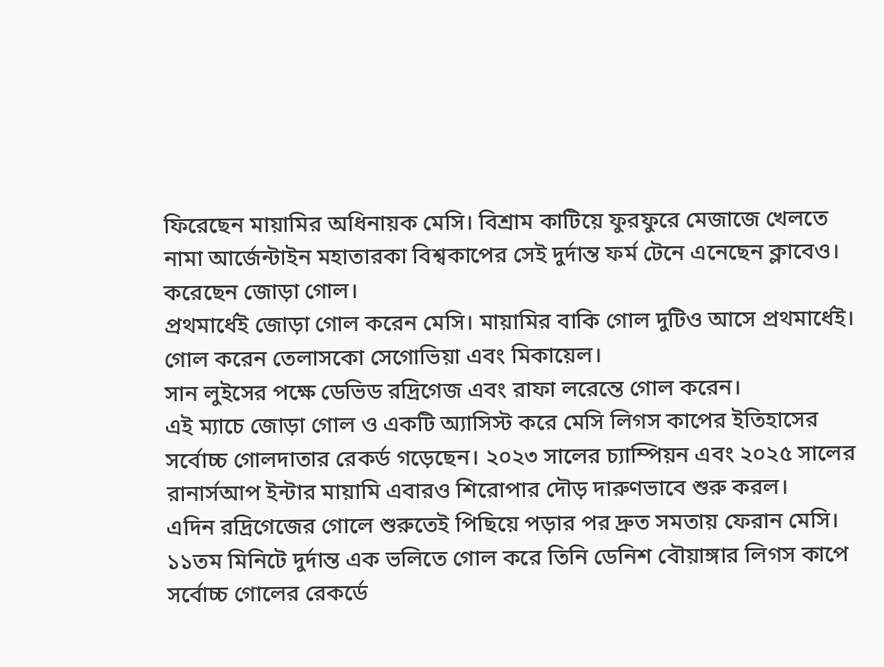ফিরেছেন মায়ামির অধিনায়ক মেসি। বিশ্রাম কাটিয়ে ফুরফুরে মেজাজে খেলতে নামা আর্জেন্টাইন মহাতারকা বিশ্বকাপের সেই দুর্দান্ত ফর্ম টেনে এনেছেন ক্লাবেও। করেছেন জোড়া গোল।
প্রথমার্ধেই জোড়া গোল করেন মেসি। মায়ামির বাকি গোল দুটিও আসে প্রথমার্ধেই। গোল করেন তেলাসকো সেগোভিয়া এবং মিকায়েল।
সান লুইসের পক্ষে ডেভিড রদ্রিগেজ এবং রাফা লরেন্তে গোল করেন।
এই ম্যাচে জোড়া গোল ও একটি অ্যাসিস্ট করে মেসি লিগস কাপের ইতিহাসের সর্বোচ্চ গোলদাতার রেকর্ড গড়েছেন। ২০২৩ সালের চ্যাম্পিয়ন এবং ২০২৫ সালের রানার্সআপ ইন্টার মায়ামি এবারও শিরোপার দৌড় দারুণভাবে শুরু করল।
এদিন রদ্রিগেজের গোলে শুরুতেই পিছিয়ে পড়ার পর দ্রুত সমতায় ফেরান মেসি। ১১তম মিনিটে দুর্দান্ত এক ভলিতে গোল করে তিনি ডেনিশ বৌয়াঙ্গার লিগস কাপে সর্বোচ্চ গোলের রেকর্ডে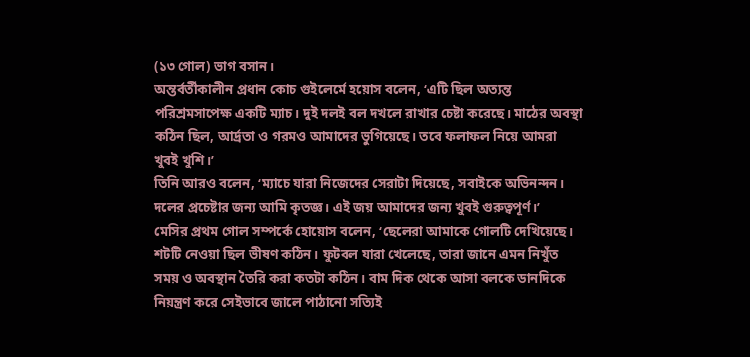(১৩ গোল) ভাগ বসান।
অন্তর্বর্তীকালীন প্রধান কোচ গুইলের্মে হয়োস বলেন, ‘এটি ছিল অত্যন্ত পরিশ্রমসাপেক্ষ একটি ম্যাচ। দুই দলই বল দখলে রাখার চেষ্টা করেছে। মাঠের অবস্থা কঠিন ছিল, আর্দ্রতা ও গরমও আমাদের ভুগিয়েছে। তবে ফলাফল নিয়ে আমরা খুবই খুশি।’
তিনি আরও বলেন, ‘ম্যাচে যারা নিজেদের সেরাটা দিয়েছে, সবাইকে অভিনন্দন। দলের প্রচেষ্টার জন্য আমি কৃতজ্ঞ। এই জয় আমাদের জন্য খুবই গুরুত্বপূর্ণ।’
মেসির প্রথম গোল সম্পর্কে হোয়োস বলেন, ‘ছেলেরা আমাকে গোলটি দেখিয়েছে। শটটি নেওয়া ছিল ভীষণ কঠিন। ফুটবল যারা খেলেছে, তারা জানে এমন নিখুঁত সময় ও অবস্থান তৈরি করা কতটা কঠিন। বাম দিক থেকে আসা বলকে ডানদিকে নিয়ন্ত্রণ করে সেইভাবে জালে পাঠানো সত্যিই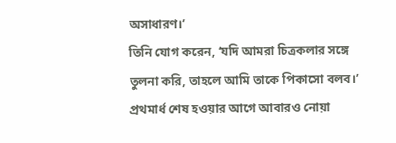অসাধারণ।’
তিনি যোগ করেন, ‘যদি আমরা চিত্রকলার সঙ্গে তুলনা করি, তাহলে আমি তাকে পিকাসো বলব।’
প্রথমার্ধ শেষ হওয়ার আগে আবারও নোয়া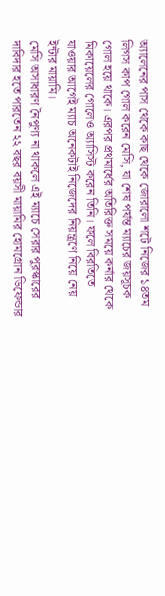অ্যালেনের পাস থেকে কাছ থেকে জোরালো শটে নিজের ১৪তম লিগস কাপ গোল করেন মেসি, যা শেষ পর্যন্ত ম্যাচের জয়সূচক গোল হয়ে থাকে। এরপর প্রথমার্ধের অতিরিক্ত সময়ে কর্নার থেকে মিকায়েলের গোলেও অ্যাসিস্ট করেন তিনি। ফলে বিরতিতে যাওয়ার আগেই ম্যাচ অনেকটাই নিজেদের নিয়ন্ত্রণে নিয়ে নেয় ইন্টার মায়ামি।
মেসি অসাধারণ নৈপুণ্য না থাকলে এই ম্যাচে সেরার পুরস্কারের দাবিদার হতে পারতেন ২২ বছর বয়সী মায়ামির হোমগ্রোন ডিফেন্ডার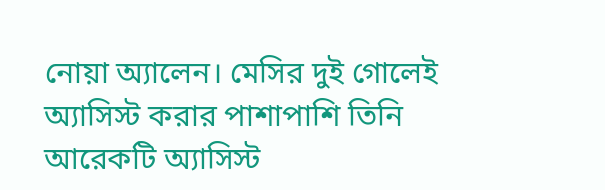নোয়া অ্যালেন। মেসির দুই গোলেই অ্যাসিস্ট করার পাশাপাশি তিনি আরেকটি অ্যাসিস্ট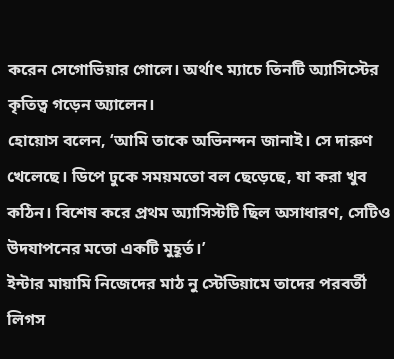করেন সেগোভিয়ার গোলে। অর্থাৎ ম্যাচে তিনটি অ্যাসিস্টের কৃতিত্ব গড়েন অ্যালেন।
হোয়োস বলেন, ‘আমি তাকে অভিনন্দন জানাই। সে দারুণ খেলেছে। ডিপে ঢুকে সময়মতো বল ছেড়েছে, যা করা খুব কঠিন। বিশেষ করে প্রথম অ্যাসিস্টটি ছিল অসাধারণ, সেটিও উদযাপনের মতো একটি মুহূর্ত।’
ইন্টার মায়ামি নিজেদের মাঠ নু স্টেডিয়ামে তাদের পরবর্তী লিগস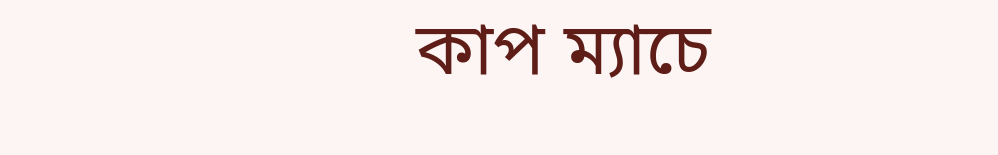কাপ ম্যাচে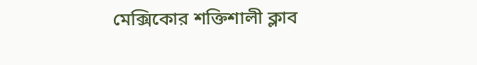মেক্সিকোর শক্তিশালী ক্লাব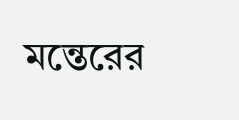মন্তেরের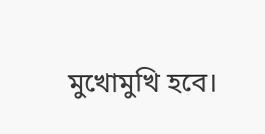মুখোমুখি হবে।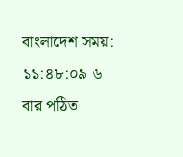বাংলাদেশ সময়: ১১:৪৮:০৯ ৬ বার পঠিত